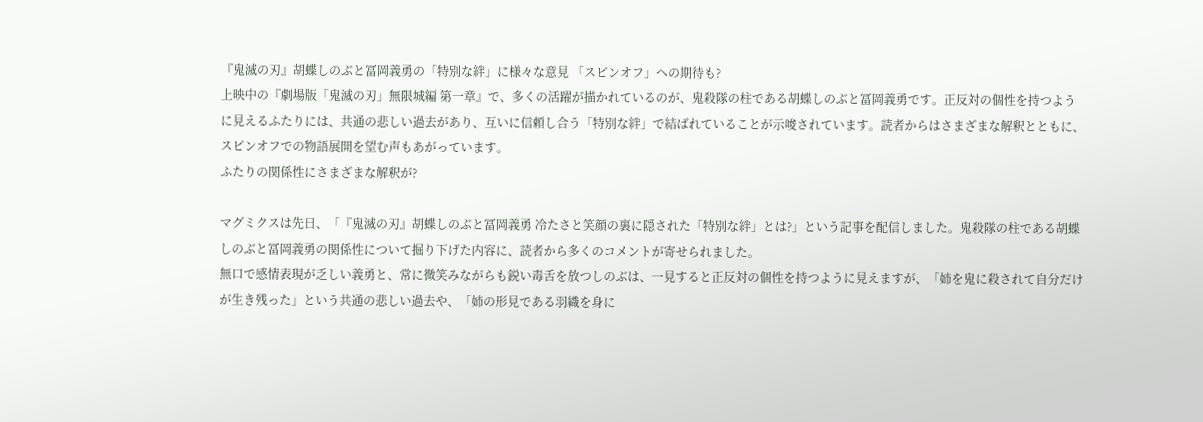『鬼滅の刃』胡蝶しのぶと冨岡義勇の「特別な絆」に様々な意見 「スピンオフ」への期待も?
上映中の『劇場版「鬼滅の刃」無限城編 第一章』で、多くの活躍が描かれているのが、鬼殺隊の柱である胡蝶しのぶと冨岡義勇です。正反対の個性を持つように見えるふたりには、共通の悲しい過去があり、互いに信頼し合う「特別な絆」で結ばれていることが示唆されています。読者からはさまざまな解釈とともに、スピンオフでの物語展開を望む声もあがっています。
ふたりの関係性にさまざまな解釈が?

マグミクスは先日、「『鬼滅の刃』胡蝶しのぶと冨岡義勇 冷たさと笑顔の裏に隠された「特別な絆」とは?」という記事を配信しました。鬼殺隊の柱である胡蝶しのぶと冨岡義勇の関係性について掘り下げた内容に、読者から多くのコメントが寄せられました。
無口で感情表現が乏しい義勇と、常に微笑みながらも鋭い毒舌を放つしのぶは、一見すると正反対の個性を持つように見えますが、「姉を鬼に殺されて自分だけが生き残った」という共通の悲しい過去や、「姉の形見である羽織を身に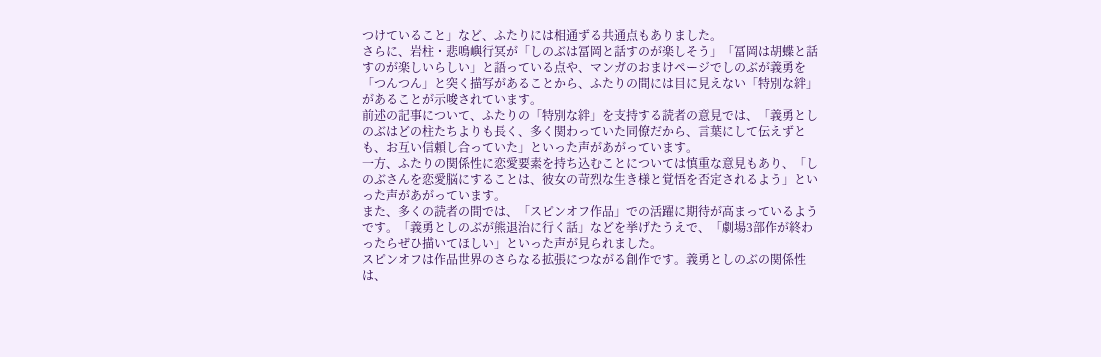つけていること」など、ふたりには相通ずる共通点もありました。
さらに、岩柱・悲鳴嶼行冥が「しのぶは冨岡と話すのが楽しそう」「冨岡は胡蝶と話すのが楽しいらしい」と語っている点や、マンガのおまけページでしのぶが義勇を「つんつん」と突く描写があることから、ふたりの間には目に見えない「特別な絆」があることが示唆されています。
前述の記事について、ふたりの「特別な絆」を支持する読者の意見では、「義勇としのぶはどの柱たちよりも長く、多く関わっていた同僚だから、言葉にして伝えずとも、お互い信頼し合っていた」といった声があがっています。
一方、ふたりの関係性に恋愛要素を持ち込むことについては慎重な意見もあり、「しのぶさんを恋愛脳にすることは、彼女の苛烈な生き様と覚悟を否定されるよう」といった声があがっています。
また、多くの読者の間では、「スピンオフ作品」での活躍に期待が高まっているようです。「義勇としのぶが熊退治に行く話」などを挙げたうえで、「劇場3部作が終わったらぜひ描いてほしい」といった声が見られました。
スピンオフは作品世界のさらなる拡張につながる創作です。義勇としのぶの関係性は、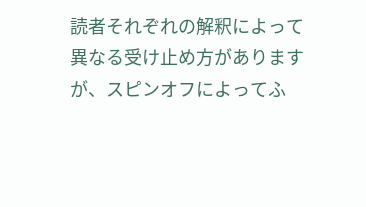読者それぞれの解釈によって異なる受け止め方がありますが、スピンオフによってふ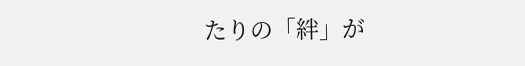たりの「絆」が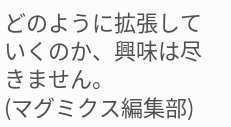どのように拡張していくのか、興味は尽きません。
(マグミクス編集部)